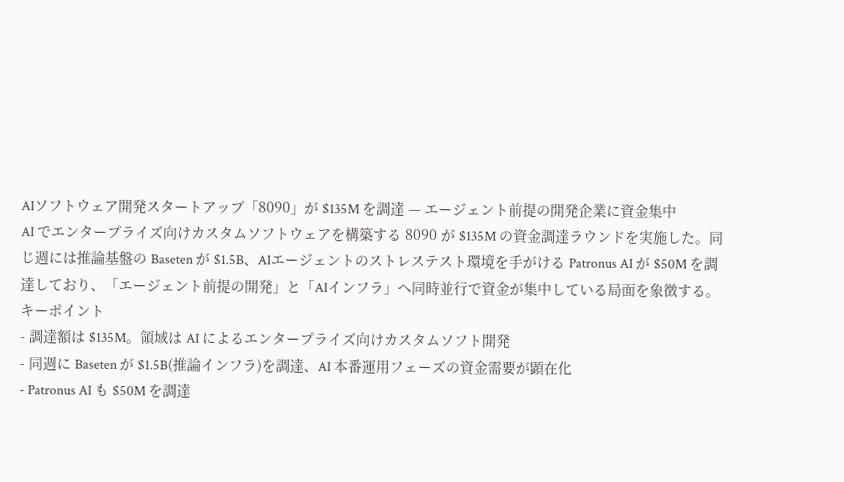AIソフトウェア開発スタートアップ「8090」が $135M を調達 — エージェント前提の開発企業に資金集中
AI でエンタープライズ向けカスタムソフトウェアを構築する 8090 が $135M の資金調達ラウンドを実施した。同じ週には推論基盤の Baseten が $1.5B、AIエージェントのストレステスト環境を手がける Patronus AI が $50M を調達しており、「エージェント前提の開発」と「AIインフラ」へ同時並行で資金が集中している局面を象徴する。
キーポイント
- 調達額は $135M。領域は AI によるエンタープライズ向けカスタムソフト開発
- 同週に Baseten が $1.5B(推論インフラ)を調達、AI 本番運用フェーズの資金需要が顕在化
- Patronus AI も $50M を調達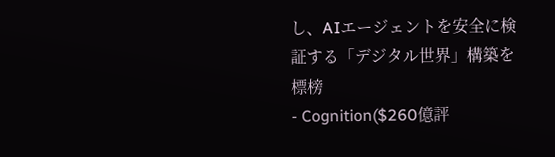し、AIエージェントを安全に検証する「デジタル世界」構築を標榜
- Cognition($260億評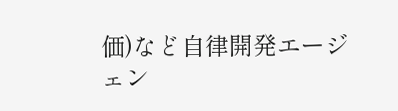価)など自律開発エージェン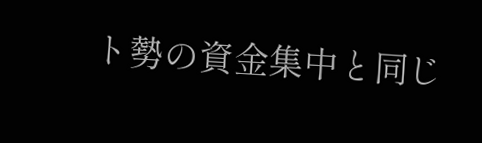ト勢の資金集中と同じ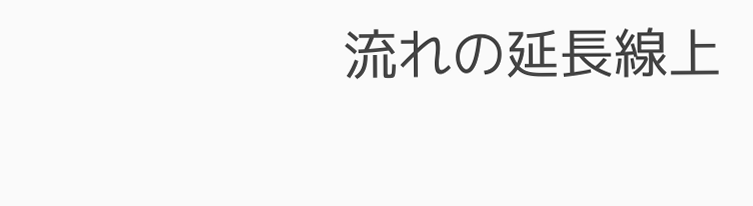流れの延長線上